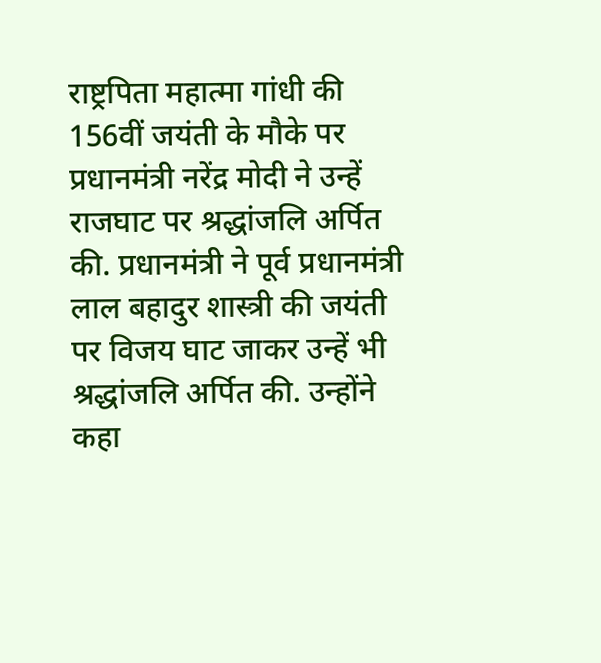राष्ट्रपिता महात्मा गांधी की 156वीं जयंती के मौके पर प्रधानमंत्री नरेंद्र मोदी ने उन्हें राजघाट पर श्रद्धांजलि अर्पित की. प्रधानमंत्री ने पूर्व प्रधानमंत्री लाल बहादुर शास्त्री की जयंती पर विजय घाट जाकर उन्हें भी श्रद्धांजलि अर्पित की. उन्होंने कहा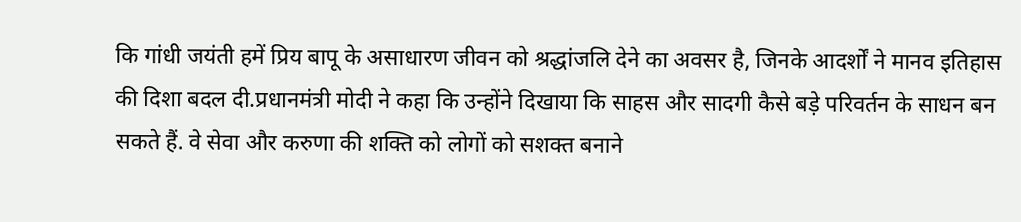कि गांधी जयंती हमें प्रिय बापू के असाधारण जीवन को श्रद्धांजलि देने का अवसर है, जिनके आदर्शों ने मानव इतिहास की दिशा बदल दी.प्रधानमंत्री मोदी ने कहा कि उन्होंने दिखाया कि साहस और सादगी कैसे बड़े परिवर्तन के साधन बन सकते हैं. वे सेवा और करुणा की शक्ति को लोगों को सशक्त बनाने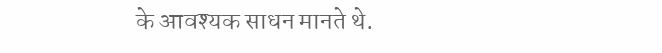के आवश्यक साधन मानते थे.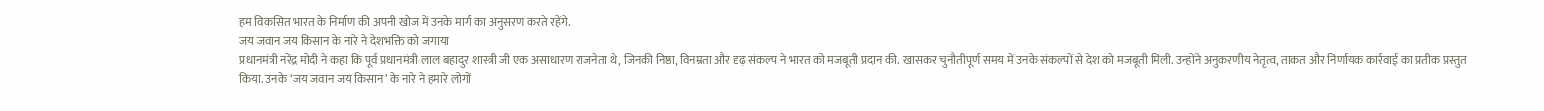हम विकसित भारत के निर्माण की अपनी खोज में उनके मार्ग का अनुसरण करते रहेंगे.
जय जवान जय किसान के नारे ने देशभक्ति को जगाया
प्रधानमंत्री नरेंद्र मोदी ने कहा कि पूर्व प्रधानमंत्री लाल बहादुर शास्त्री जी एक असाधारण राजनेता थे, जिनकी निष्ठा, विनम्रता और दृढ़ संकल्प ने भारत को मजबूती प्रदान की. खासकर चुनौतीपूर्ण समय में उनके संकल्पों से देश को मजबूती मिली. उन्होंने अनुकरणीय नेतृत्व, ताकत और निर्णायक कार्रवाई का प्रतीक प्रस्तुत किया. उनके ‘जय जवान जय किसान’ के नारे ने हमारे लोगों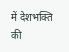में देशभक्ति की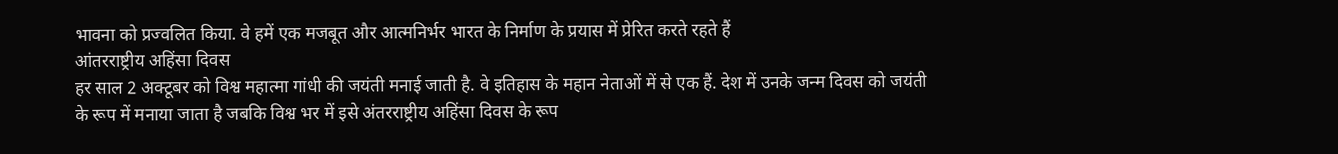भावना को प्रज्वलित किया. वे हमें एक मजबूत और आत्मनिर्भर भारत के निर्माण के प्रयास में प्रेरित करते रहते हैं
आंतरराष्ट्रीय अहिंसा दिवस
हर साल 2 अक्टूबर को विश्व महात्मा गांधी की जयंती मनाई जाती है. वे इतिहास के महान नेताओं में से एक हैं. देश में उनके जन्म दिवस को जयंती के रूप में मनाया जाता है जबकि विश्व भर में इसे अंतरराष्ट्रीय अहिंसा दिवस के रूप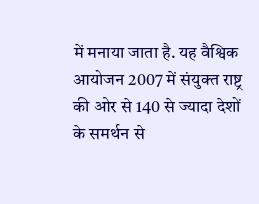में मनाया जाता है. यह वैश्विक आयोजन 2007 में संयुक्त राष्ट्र की ओर से 140 से ज्यादा देशों के समर्थन से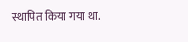स्थापित किया गया था.